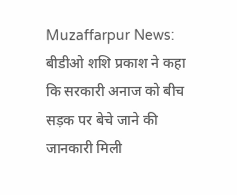Muzaffarpur News: बीडीओ शशि प्रकाश ने कहा कि सरकारी अनाज को बीच सड़क पर बेचे जाने की जानकारी मिली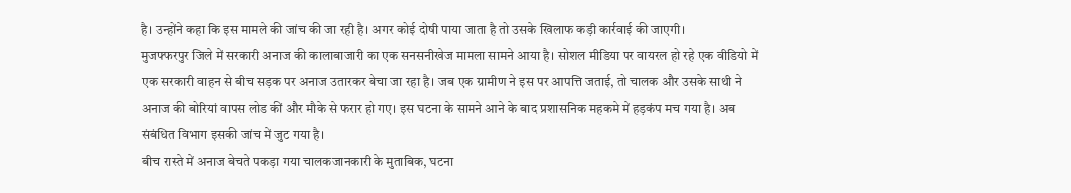है। उन्होंने कहा कि इस मामले की जांच की जा रही है। अगर कोई दोषी पाया जाता है तो उसके खिलाफ कड़ी कार्रवाई की जाएगी।
मुजफ्फरपुर जिले में सरकारी अनाज की कालाबाजारी का एक सनसनीखेज मामला सामने आया है। सोशल मीडिया पर वायरल हो रहे एक वीडियो में एक सरकारी वाहन से बीच सड़क पर अनाज उतारकर बेचा जा रहा है। जब एक ग्रामीण ने इस पर आपत्ति जताई, तो चालक और उसके साथी ने अनाज की बोरियां वापस लोड कीं और मौके से फरार हो गए। इस घटना के सामने आने के बाद प्रशासनिक महकमे में हड़कंप मच गया है। अब संबंधित विभाग इसकी जांच में जुट गया है।
बीच रास्ते में अनाज बेचते पकड़ा गया चालकजानकारी के मुताबिक, घटना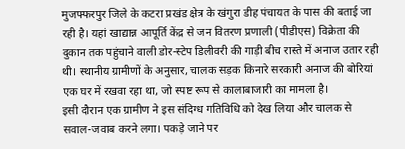मुजफ्फरपुर जिले के कटरा प्रखंड क्षेत्र के खंगुरा डीह पंचायत के पास की बताई जा रही है। यहां खाद्यान्न आपूर्ति केंद्र से जन वितरण प्रणाली (पीडीएस) विक्रेता की दुकान तक पहुंचाने वाली डोर-स्टेप डिलीवरी की गाड़ी बीच रास्ते में अनाज उतार रही थी। स्थानीय ग्रामीणों के अनुसार, चालक सड़क किनारे सरकारी अनाज की बोरियां एक घर में रखवा रहा था, जो स्पष्ट रूप से कालाबाजारी का मामला है।
इसी दौरान एक ग्रामीण ने इस संदिग्ध गतिविधि को देख लिया और चालक से सवाल-जवाब करने लगा। पकड़े जाने पर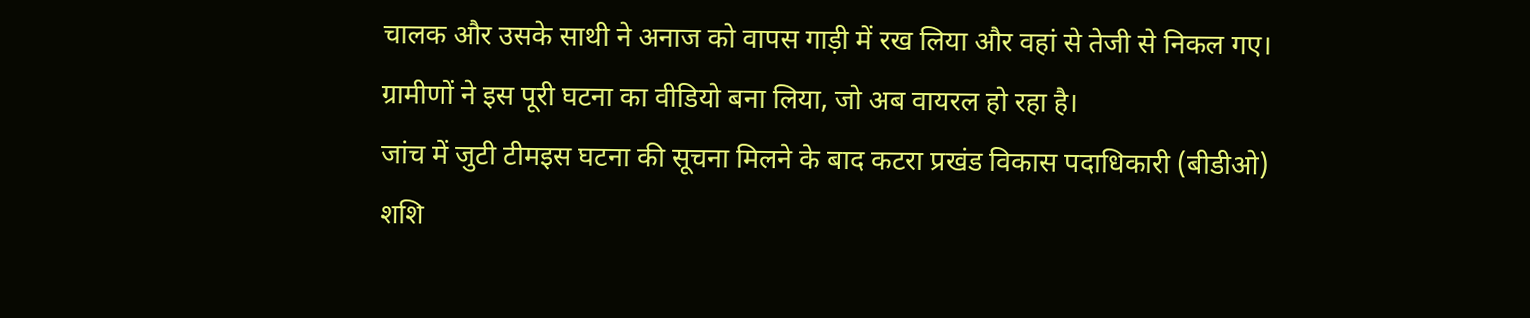चालक और उसके साथी ने अनाज को वापस गाड़ी में रख लिया और वहां से तेजी से निकल गए। ग्रामीणों ने इस पूरी घटना का वीडियो बना लिया, जो अब वायरल हो रहा है।
जांच में जुटी टीमइस घटना की सूचना मिलने के बाद कटरा प्रखंड विकास पदाधिकारी (बीडीओ) शशि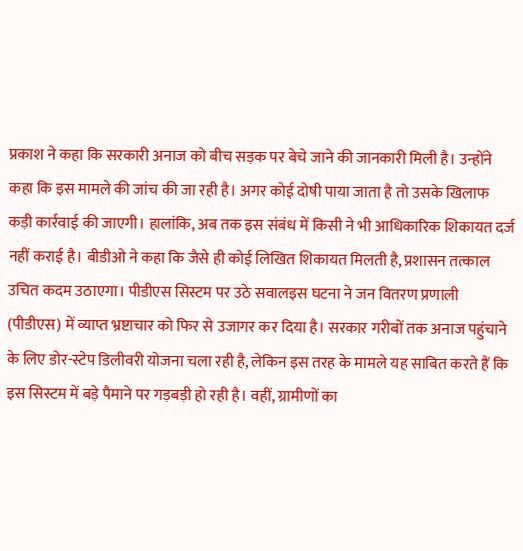प्रकाश ने कहा कि सरकारी अनाज को बीच सड़क पर बेचे जाने की जानकारी मिली है। उन्होंने कहा कि इस मामले की जांच की जा रही है। अगर कोई दोषी पाया जाता है तो उसके खिलाफ कड़ी कार्रवाई की जाएगी। हालांकि, अब तक इस संबंध में किसी ने भी आधिकारिक शिकायत दर्ज नहीं कराई है। बीडीओ ने कहा कि जैसे ही कोई लिखित शिकायत मिलती है, प्रशासन तत्काल उचित कदम उठाएगा। पीडीएस सिस्टम पर उठे सवालइस घटना ने जन वितरण प्रणाली (पीडीएस) में व्याप्त भ्रष्टाचार को फिर से उजागर कर दिया है। सरकार गरीबों तक अनाज पहुंचाने के लिए डोर-स्टेप डिलीवरी योजना चला रही है, लेकिन इस तरह के मामले यह साबित करते हैं कि इस सिस्टम में बड़े पैमाने पर गड़बड़ी हो रही है। वहीं, ग्रामीणों का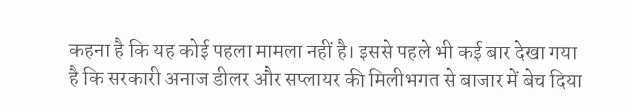कहना है कि यह कोई पहला मामला नहीं है। इससे पहले भी कई बार देखा गया है कि सरकारी अनाज डीलर और सप्लायर की मिलीभगत से बाजार में बेच दिया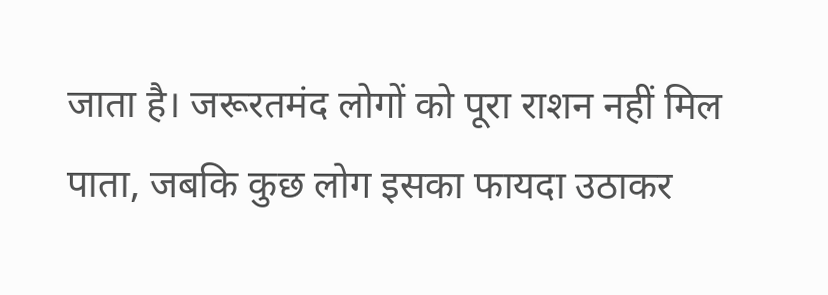जाता है। जरूरतमंद लोगों को पूरा राशन नहीं मिल पाता, जबकि कुछ लोग इसका फायदा उठाकर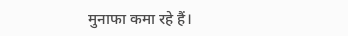मुनाफा कमा रहे हैं।